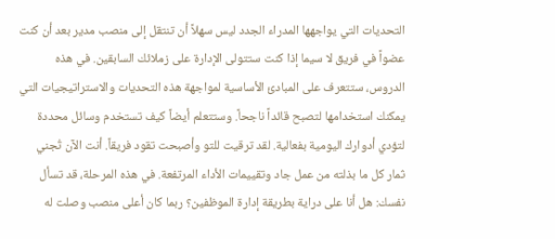التحديات التي يواجهها المدراء الجدد ليس سهلاً أن تنتقل إلى منصب مدير بعد أن كنت عضواً في فريق لا سيما إذا كنت ستتولى الإدارة على زملائك السابقين. في هذه الدروس، ستتعرف على المبادئ الأساسية لمواجهة هذه التحديات والاستراتيجيات التي يمكنك استخدامها لتصبح قائداً ناجحاً. وستتعلم أيضاً كيف تستخدم وسائل محددة لتؤدي أدوارك اليومية بفعالية. لقد ترقيت للتو وأصبحت تقود فريقاً. أنت الآن تُجني ثمار كل ما بذلته من عمل جاد وتقييمات الأداء المرتفعة. في هذه المرحلة، قد تسأل نفسك: هل أنا على دراية بطريقة إدارة الموظفين؟ ربما كان أعلى منصب وصلت له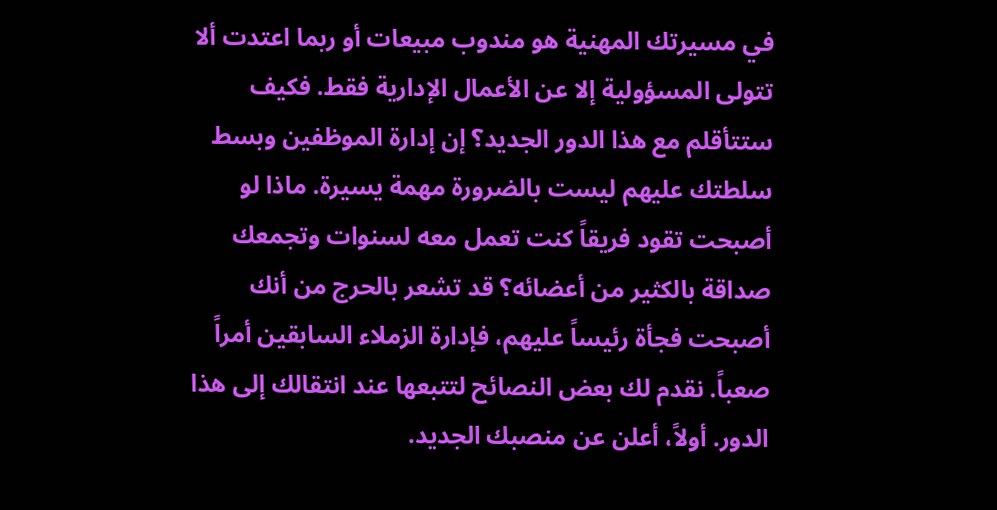في مسيرتك المهنية هو مندوب مبيعات أو ربما اعتدت ألا تتولى المسؤولية إلا عن الأعمال الإدارية فقط. فكيف ستتأقلم مع هذا الدور الجديد؟ إن إدارة الموظفين وبسط سلطتك عليهم ليست بالضرورة مهمة يسيرة. ماذا لو أصبحت تقود فريقاً كنت تعمل معه لسنوات وتجمعك صداقة بالكثير من أعضائه؟ قد تشعر بالحرج من أنك أصبحت فجأة رئيساً عليهم، فإدارة الزملاء السابقين أمراً صعباً. نقدم لك بعض النصائح لتتبعها عند انتقالك إلى هذا الدور. أولاً، أعلن عن منصبك الجديد.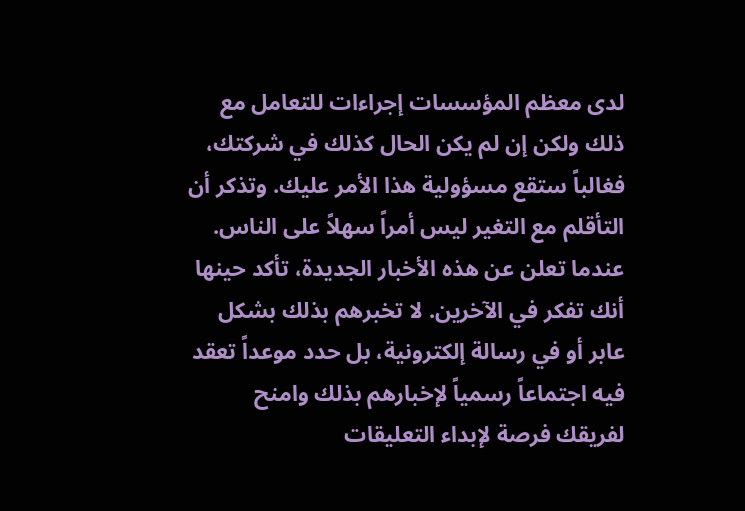لدى معظم المؤسسات إجراءات للتعامل مع ذلك ولكن إن لم يكن الحال كذلك في شركتك، فغالباً ستقع مسؤولية هذا الأمر عليك. وتذكر أن التأقلم مع التغير ليس أمراً سهلاً على الناس. عندما تعلن عن هذه الأخبار الجديدة، تأكد حينها أنك تفكر في الآخرين. لا تخبرهم بذلك بشكل عابر أو في رسالة إلكترونية، بل حدد موعداً تعقد فيه اجتماعاً رسمياً لإخبارهم بذلك وامنح لفريقك فرصة لإبداء التعليقات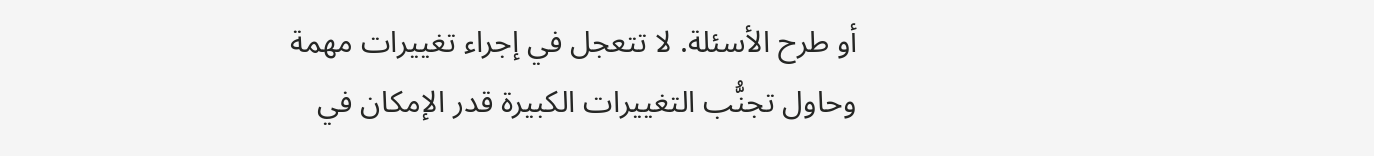أو طرح الأسئلة. لا تتعجل في إجراء تغييرات مهمة وحاول تجنُّب التغييرات الكبيرة قدر الإمكان في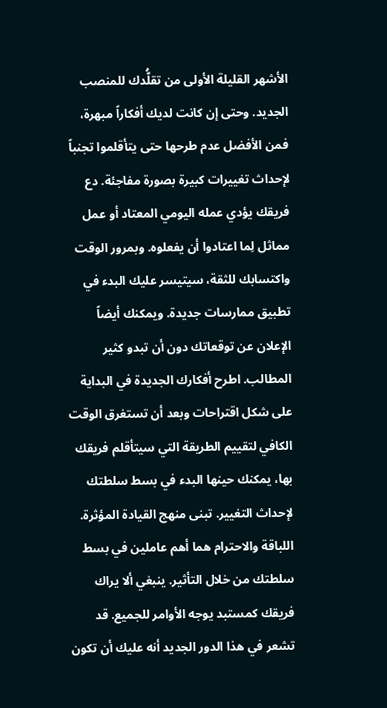الأشهر القليلة الأولى من تقلُّدك للمنصب الجديد. وحتى إن كانت لديك أفكاراً مبهرة، فمن الأفضل عدم طرحها حتى يتأقلموا تجنباً لإحداث تغييرات كبيرة بصورة مفاجئة. دع فريقك يؤدي عمله اليومي المعتاد أو عمل مماثل لِما اعتادوا أن يفعلوه. وبمرور الوقت واكتسابك للثقة، سيتيسر عليك البدء في تطبيق ممارسات جديدة. ويمكنك أيضاً الإعلان عن توقعاتك دون أن تبدو كثير المطالب. اطرح أفكارك الجديدة في البداية على شكل اقتراحات وبعد أن تستغرق الوقت الكافي لتقييم الطريقة التي سيتأقلم فريقك بها، يمكنك حينها البدء في بسط سلطتك لإحداث التغيير. تبنى منهج القيادة المؤثرة. اللباقة والاحترام هما أهم عاملين في بسط سلطتك من خلال التأثير. ينبغي ألا يراك فريقك كمستبد يوجه الأوامر للجميع. قد تشعر في هذا الدور الجديد أنه عليك أن تكون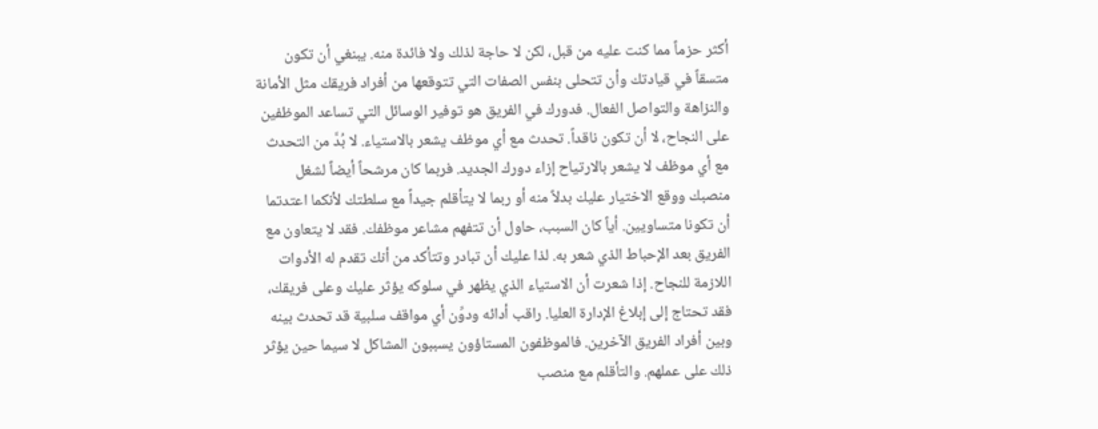أكثر حزماً مما كنت عليه من قبل، لكن لا حاجة لذلك ولا فائدة منه. يبنغي أن تكون متسقاً في قيادتك وأن تتحلى بنفس الصفات التي تتوقعها من أفراد فريقك مثل الأمانة والنزاهة والتواصل الفعال. فدورك في الفريق هو توفير الوسائل التي تساعد الموظفين على النجاح، لا أن تكون ناقداً. تحدث مع أي موظف يشعر بالاستياء. لا بُدَّ من التحدث مع أي موظف لا يشعر بالارتياح إزاء دورك الجديد. فربما كان مرشحاً أيضاً لشغل منصبك ووقع الاختيار عليك بدلاً منه أو ربما لا يتأقلم جيداً مع سلطتك لأنكما اعتدتما أن تكونا متساويين. أياً كان السبب، حاول أن تتفهم مشاعر موظفك. فقد لا يتعاون مع الفريق بعد الإحباط الذي شعر به. لذا عليك أن تبادر وتتأكد من أنك تقدم له الأدوات اللازمة للنجاح. إذا شعرت أن الاستياء الذي يظهر في سلوكه يؤثر عليك وعلى فريقك، فقد تحتاج إلى إبلاغ الإدارة العليا. راقب أدائه ودوِّن أي مواقف سلبية قد تحدث بينه وبين أفراد الفريق الآخرين. فالموظفون المستاؤون يسببون المشاكل لا سيما حين يؤثر ذلك على عملهم. والتأقلم مع منصب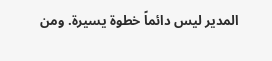المدير ليس دائماً خطوة يسيرة. ومن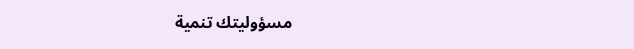مسؤوليتك تنمية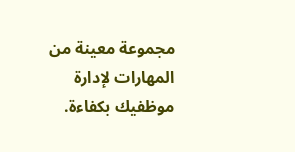مجموعة معينة من المهارات لإدارة موظفيك بكفاءة.